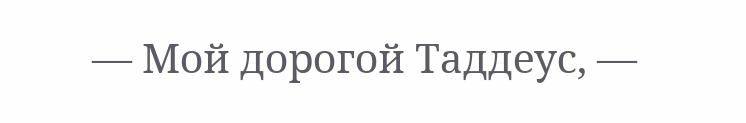— Мой дорогой Таддеус, —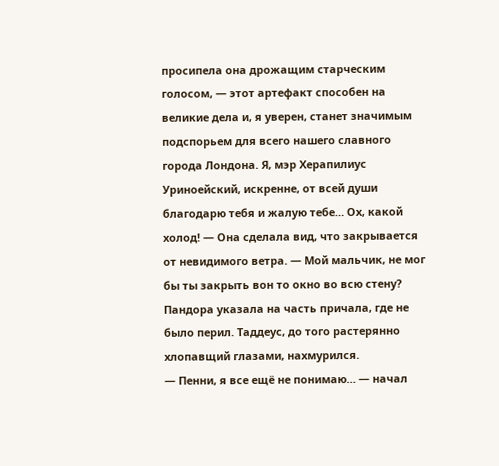просипела она дрожащим старческим голосом, — этот артефакт способен на великие дела и, я уверен, станет значимым подспорьем для всего нашего славного города Лондона. Я, мэр Херапилиус Уриноейский, искренне, от всей души благодарю тебя и жалую тебе… Ох, какой холод! — Она сделала вид, что закрывается от невидимого ветра. — Мой мальчик, не мог бы ты закрыть вон то окно во всю стену?
Пандора указала на часть причала, где не было перил. Таддеус, до того растерянно хлопавщий глазами, нахмурился.
— Пенни, я все ещё не понимаю… — начал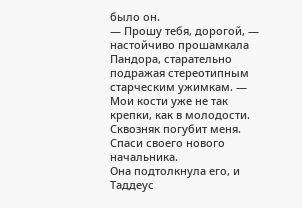было он.
— Прошу тебя, дорогой, — настойчиво прошамкала Пандора, старательно подражая стереотипным старческим ужимкам. — Мои кости уже не так крепки, как в молодости. Сквозняк погубит меня. Спаси своего нового начальника.
Она подтолкнула его, и Таддеус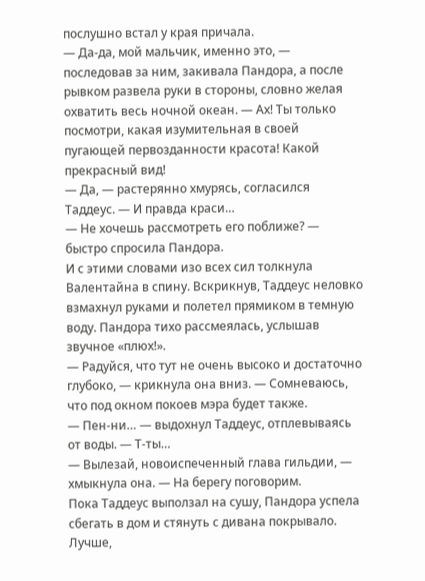послушно встал у края причала.
— Да-да, мой мальчик, именно это, — последовав за ним, закивала Пандора, а после рывком развела руки в стороны, словно желая охватить весь ночной океан. — Ах! Ты только посмотри, какая изумительная в своей пугающей первозданности красота! Какой прекрасный вид!
— Да, — растерянно хмурясь, согласился Таддеус. — И правда краси…
— Не хочешь рассмотреть его поближе? — быстро спросила Пандора.
И с этими словами изо всех сил толкнула Валентайна в спину. Вскрикнув, Таддеус неловко взмахнул руками и полетел прямиком в темную воду. Пандора тихо рассмеялась, услышав звучное «плюх!».
— Радуйся, что тут не очень высоко и достаточно глубоко, — крикнула она вниз. — Сомневаюсь, что под окном покоев мэра будет также.
— Пен-ни… — выдохнул Таддеус, отплевываясь от воды. — Т-ты…
— Вылезай, новоиспеченный глава гильдии, — хмыкнула она. — На берегу поговорим.
Пока Таддеус выползал на сушу, Пандора успела сбегать в дом и стянуть с дивана покрывало. Лучше,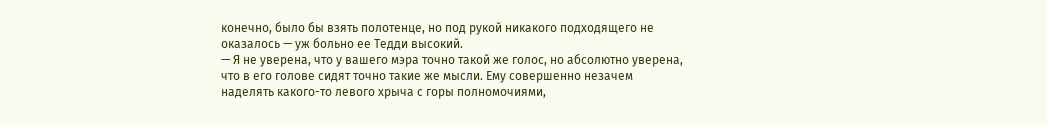конечно, было бы взять полотенце, но под рукой никакого подходящего не оказалось — уж больно ее Тедди высокий.
— Я не уверена, что у вашего мэра точно такой же голос, но абсолютно уверена, что в его голове сидят точно такие же мысли. Ему совершенно незачем наделять какого-то левого хрыча с горы полномочиями,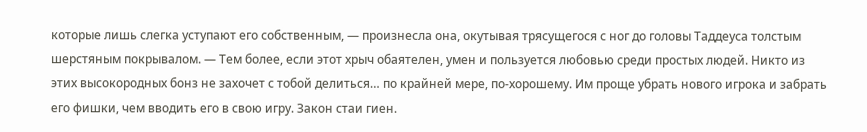которые лишь слегка уступают его собственным, — произнесла она, окутывая трясущегося с ног до головы Таддеуса толстым шерстяным покрывалом. — Тем более, если этот хрыч обаятелен, умен и пользуется любовью среди простых людей. Никто из этих высокородных бонз не захочет с тобой делиться… по крайней мере, по-хорошему. Им проще убрать нового игрока и забрать его фишки, чем вводить его в свою игру. Закон стаи гиен.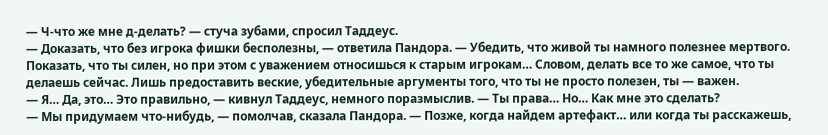— Ч-что же мне д-делать? — стуча зубами, спросил Таддеус.
— Доказать, что без игрока фишки бесполезны, — ответила Пандора. — Убедить, что живой ты намного полезнее мертвого. Показать, что ты силен, но при этом с уважением относишься к старым игрокам… Словом, делать все то же самое, что ты делаешь сейчас. Лишь предоставить веские, убедительные аргументы того, что ты не просто полезен, ты — важен.
— Я… Да, это… Это правильно, — кивнул Таддеус, немного поразмыслив. — Ты права… Но… Как мне это сделать?
— Мы придумаем что-нибудь, — помолчав, сказала Пандора. — Позже, когда найдем артефакт… или когда ты расскажешь,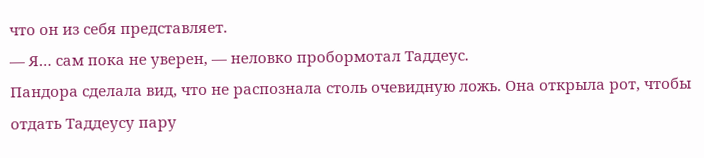что он из себя представляет.
— Я… сам пока не уверен, — неловко пробормотал Таддеус.
Пандора сделала вид, что не распознала столь очевидную ложь. Она открыла рот, чтобы отдать Таддеусу пару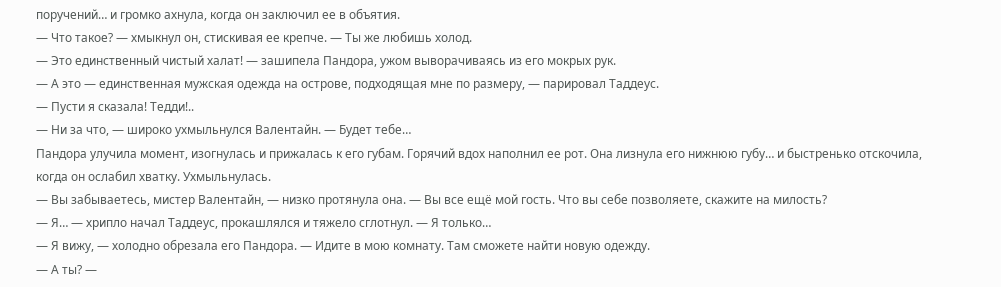поручений… и громко ахнула, когда он заключил ее в объятия.
— Что такое? — хмыкнул он, стискивая ее крепче. — Ты же любишь холод.
— Это единственный чистый халат! — зашипела Пандора, ужом выворачиваясь из его мокрых рук.
— А это — единственная мужская одежда на острове, подходящая мне по размеру, — парировал Таддеус.
— Пусти я сказала! Тедди!..
— Ни за что, — широко ухмыльнулся Валентайн. — Будет тебе…
Пандора улучила момент, изогнулась и прижалась к его губам. Горячий вдох наполнил ее рот. Она лизнула его нижнюю губу… и быстренько отскочила, когда он ослабил хватку. Ухмыльнулась.
— Вы забываетесь, мистер Валентайн, — низко протянула она. — Вы все ещё мой гость. Что вы себе позволяете, скажите на милость?
— Я… — хрипло начал Таддеус, прокашлялся и тяжело сглотнул. — Я только…
— Я вижу, — холодно обрезала его Пандора. — Идите в мою комнату. Там сможете найти новую одежду.
— А ты? —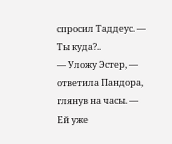спросил Таддеус. — Ты куда?..
— Уложу Эстер, — ответила Пандора, глянув на часы. — Ей уже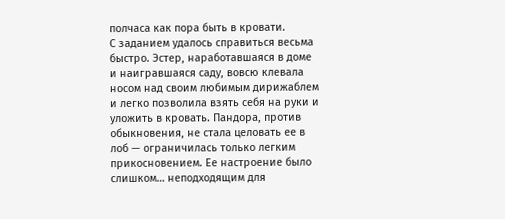полчаса как пора быть в кровати.
С заданием удалось справиться весьма быстро. Эстер, наработавшаяся в доме и наигравшаяся саду, вовсю клевала носом над своим любимым дирижаблем и легко позволила взять себя на руки и уложить в кровать. Пандора, против обыкновения, не стала целовать ее в лоб — ограничилась только легким прикосновением. Ее настроение было слишком… неподходящим для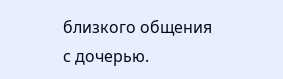близкого общения с дочерью.